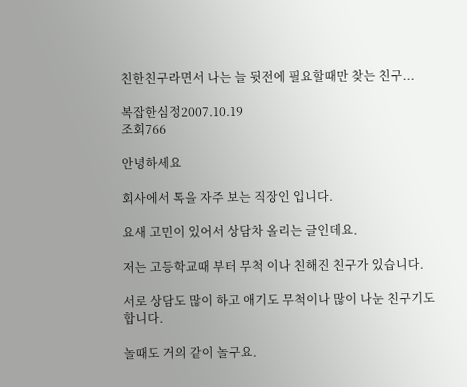친한친구라면서 나는 늘 뒷전에 필요할때만 찾는 친구...

복잡한심정2007.10.19
조회766

안녕하세요

회사에서 톡을 자주 보는 직장인 입니다.

요새 고민이 있어서 상담차 올리는 글인데요.

저는 고등학교때 부터 무척 이나 친해진 친구가 있습니다.

서로 상담도 많이 하고 애기도 무척이나 많이 나눈 친구기도 합니다.

놀때도 거의 같이 놀구요.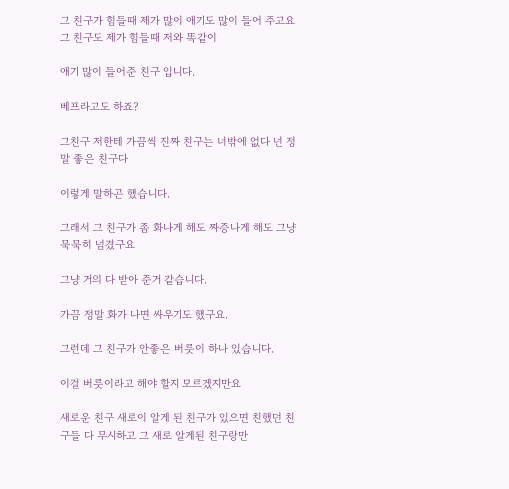그 친구가 힘들때 제가 많이 애기도 많이 들어 주고요 그 친구도 제가 힘들때 저와 똑같이

애기 많이 들어준 친구 입니다.

베프라고도 하죠?

그친구 저한테 가끔씩 진짜 친구는 너밖에 없다 넌 정말 좋은 친구다

이렇게 말하곤 했습니다.

그래서 그 친구가 좀 화나게 해도 짜증나게 해도 그냥 묵묵히 넘겼구요

그냥 거의 다 받아 준거 같습니다.

가끔 정말 화가 나면 싸우기도 했구요.

그런데 그 친구가 안좋은 버릇이 하나 있습니다.

이걸 버릇이라고 해야 할지 모르겠지만요

새로운 친구 새로이 알게 된 친구가 있으면 친했던 친구들 다 무시하고 그 새로 알게된 친구랑만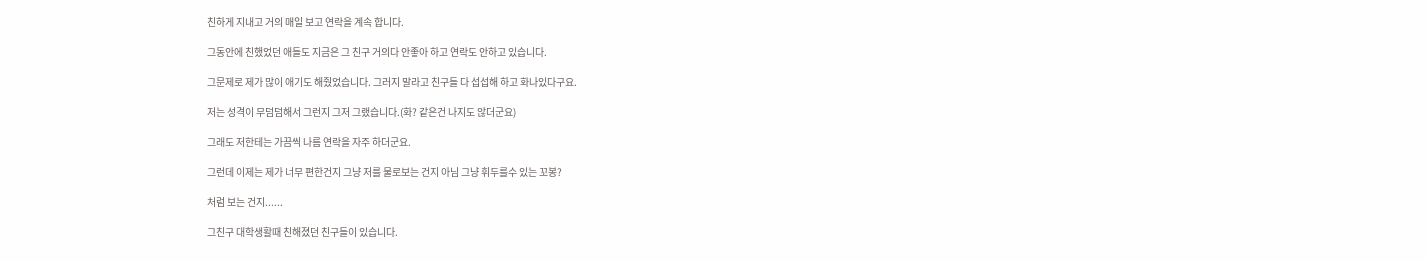친하게 지내고 거의 매일 보고 연락을 계속 합니다.

그동안에 친했었던 애들도 지금은 그 친구 거의다 안좋아 하고 연락도 안하고 있습니다.

그문제로 제가 많이 애기도 해줬었습니다. 그러지 말라고 친구들 다 섭섭해 하고 화나있다구요.

저는 성격이 무덤덤해서 그런지 그저 그랬습니다.(화? 같은건 나지도 않더군요)

그래도 저한테는 가끔씩 나름 연락을 자주 하더군요.

그런데 이제는 제가 너무 편한건지 그냥 저를 물로보는 건지 아님 그냥 휘두를수 있는 꼬봉?

처럼 보는 건지......

그친구 대학생활때 친해졌던 친구들이 있습니다.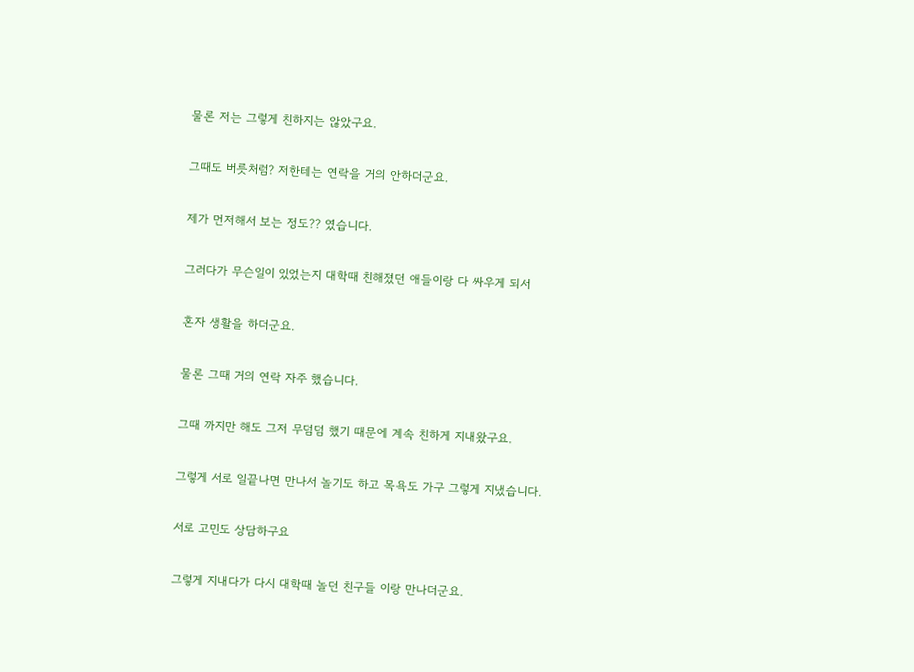물론 저는 그렇게 친하지는 않았구요.

그때도 버릇처럼? 저한테는 연락을 거의 안하더군요.

제가 먼저해서 보는 정도?? 였습니다.

그러다가 무슨일이 있었는지 대학때 친해졌던 애들이랑 다 싸우게 되서

혼자 생활을 하더군요.

물론 그때 거의 연락 자주 했습니다.

그때 까지만 해도 그저 무덤덤 했기 때문에 계속 친하게 지내왔구요.

그렇게 서로 일끝나면 만나서 놀기도 하고 목욕도 가구 그렇게 지냈습니다.

서로 고민도 상담하구요

그렇게 지내다가 다시 대학때 놀던 친구들 이랑 만나더군요.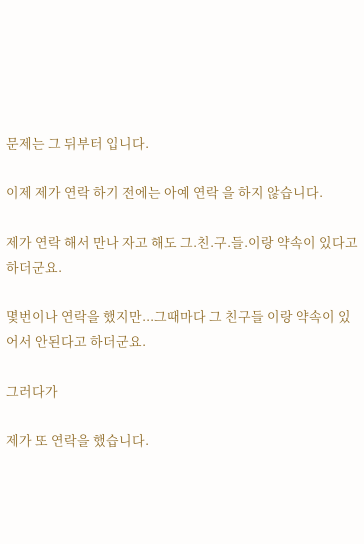문제는 그 뒤부터 입니다.

이제 제가 연락 하기 전에는 아예 연락 을 하지 않습니다.

제가 연락 해서 만나 자고 해도 그.친.구.들.이랑 약속이 있다고 하더군요.

몇번이나 연락을 했지만...그때마다 그 친구들 이랑 약속이 있어서 안된다고 하더군요.

그러다가

제가 또 연락을 했습니다.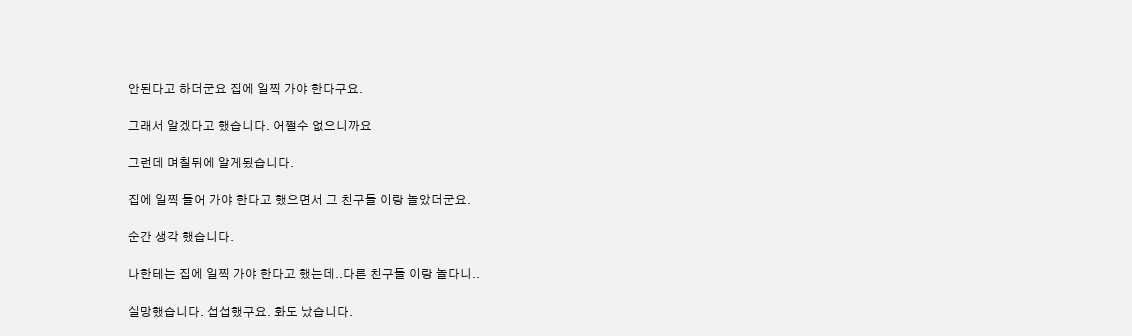안된다고 하더군요 집에 일찍 가야 한다구요.

그래서 알겠다고 했습니다. 어쩔수 없으니까요

그런데 며칠뒤에 알게됬습니다.

집에 일찍 들어 가야 한다고 했으면서 그 친구들 이랑 놀았더군요.

순간 생각 했습니다.

나한테는 집에 일찍 가야 한다고 했는데..다른 친구들 이랑 놀다니..

실망했습니다. 섭섭했구요. 화도 났습니다.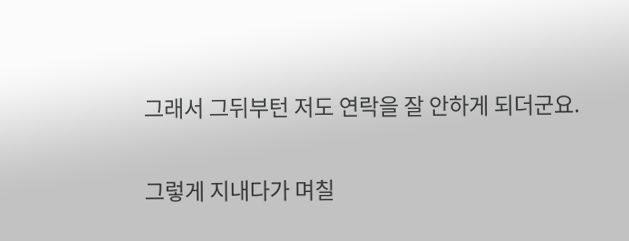그래서 그뒤부턴 저도 연락을 잘 안하게 되더군요.

그렇게 지내다가 며칠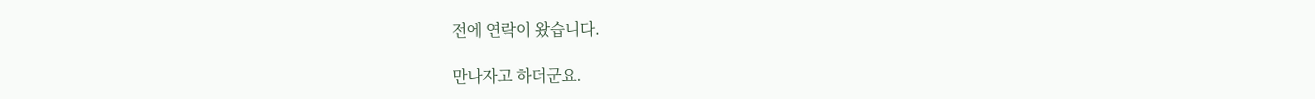전에 연락이 왔습니다.

만나자고 하더군요.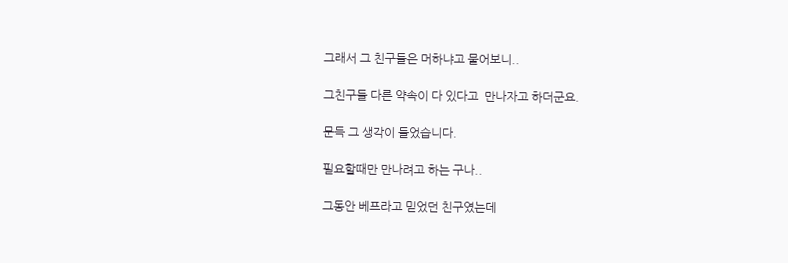그래서 그 친구들은 머하냐고 물어보니..

그친구들 다른 약속이 다 있다고  만나자고 하더군요.

문득 그 생각이 들었습니다.

필요할때만 만나려고 하는 구나..

그동안 베프라고 믿었던 친구였는데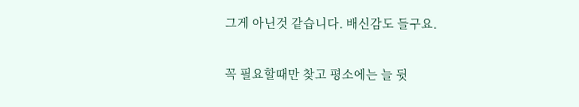그게 아닌것 같습니다. 배신감도 들구요.

꼭 필요할때만 찾고 평소에는 늘 뒷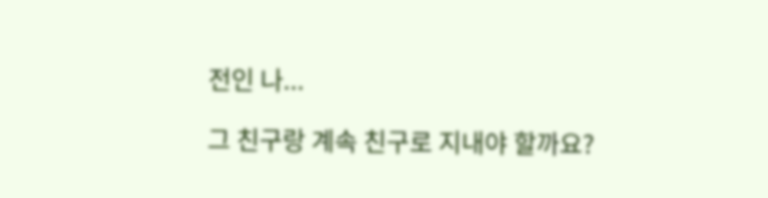전인 나...

그 친구랑 계속 친구로 지내야 할까요?